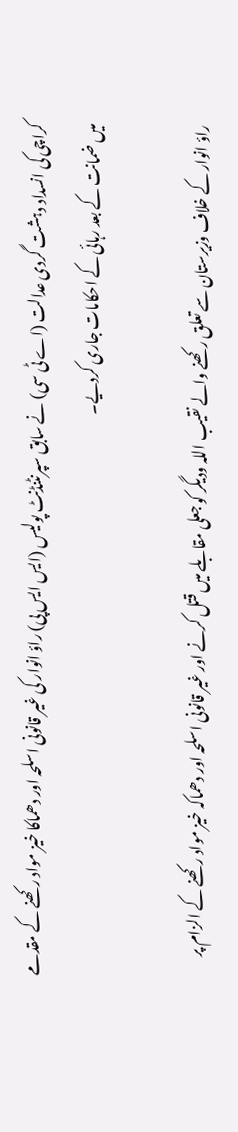کراچی کی انسداد دہشت گردی عدالت (اے ٹی سی) نے سابق سپرنٹنڈنٹ پولیس (ایس ایس پی) راؤ انوار کی غیر قانونی اسلحہ اور دھماکا خیز مواد رکھنے کے مقدمے میں ضمانت کے بعد رہائی کے احکامات جاری کردیے۔

راؤ انوار کے خلاف وزیرستان سے تعلق رکھنے والے نقیب اللہ ودیگر کو جعلی مقابلے میں قتل کرنے اور غیر قانونی اسلحہ اور دھماکہ خیز مواد رکھنے کے الزام پر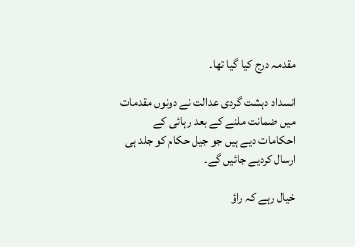مقدمہ درج کیا گیا تھا۔

انسداد دہشت گردی عدالت نے دونوں مقدمات میں ضمانت ملنے کے بعد رہائی کے احکامات دیے ہیں جو جیل حکام کو جلد ہی ارسال کردیے جائیں گے۔

خیال رہے کہ راؤ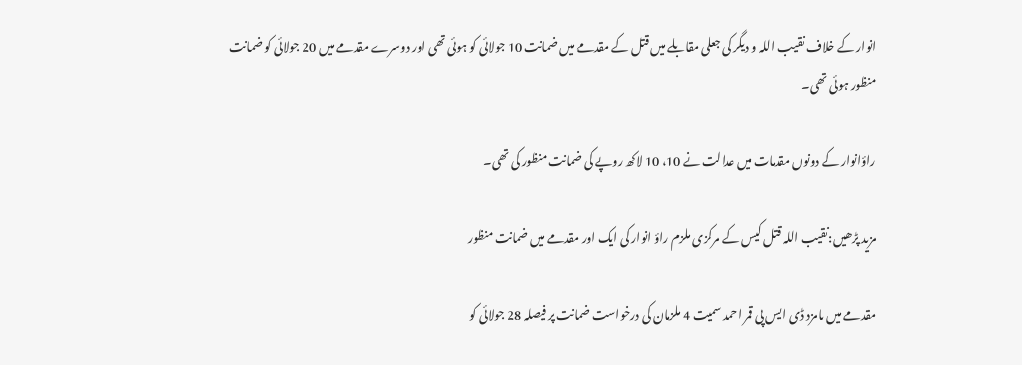انوار کے خلاف نقیب اللہ و دیگر کی جعلی مقابلے میں قتل کے مقدمے میں ضمانت 10 جولائی کو ہوئی تھی اور دوسرے مقدمے میں 20 جولائی کو ضمانت منظور ہوئی تھی۔

راؤانوار کے دونوں مقدمات میں عدالت نے 10، 10 لاکھ روپے کی ضمانت منظور کی تھی۔

مزید پڑھیں:نقیب اللہ قتل کیس کے مرکزی ملزم راؤ انوار کی ایک اور مقدمے میں ضمانت منظور

مقدمے میں ںامزد ڈی ایس پی قمر احمد سمیت 4 ملزمان کی درخواست ضمانت پر فیصلہ 28 جولائی کو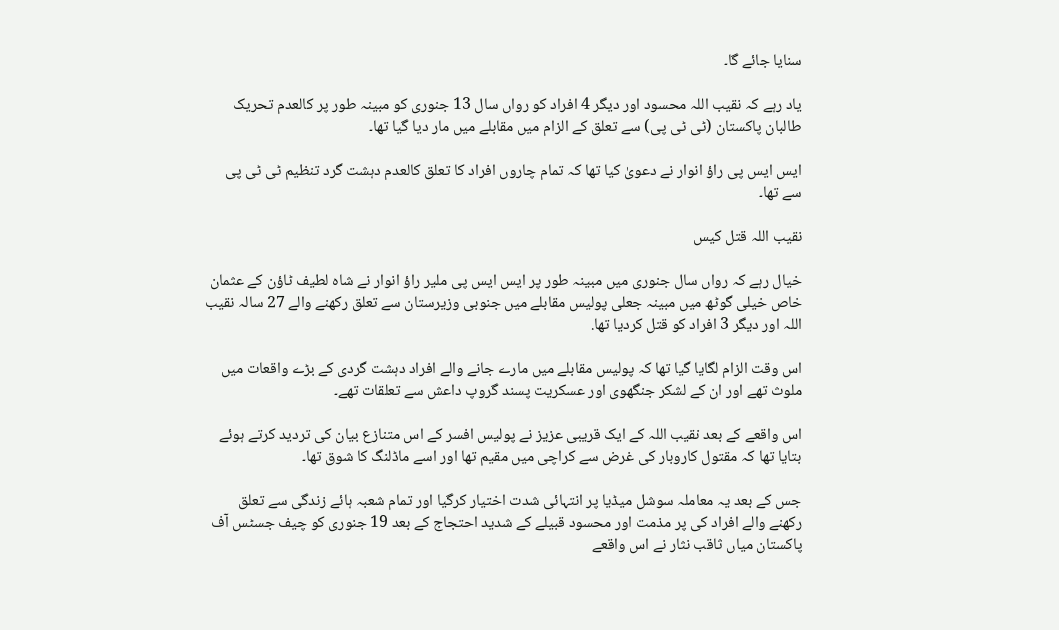سنایا جائے گا۔

یاد رہے کہ نقیب اللہ محسود اور دیگر 4 افراد کو رواں سال 13 جنوری کو مبینہ طور پر کالعدم تحریک طالبان پاکستان (ٹی ٹی پی) سے تعلق کے الزام میں مقابلے میں مار دیا گیا تھا۔

ایس ایس پی راؤ انوار نے دعویٰ کیا تھا کہ تمام چاروں افراد کا تعلق کالعدم دہشت گرد تنظیم ٹی ٹی پی سے تھا۔

نقیب اللہ قتل کیس

خیال رہے کہ رواں سال جنوری میں مبینہ طور پر ایس ایس پی ملیر راؤ انوار نے شاہ لطیف ٹاؤن کے عثمان خاص خیلی گوٹھ میں مبینہ جعلی پولیس مقابلے میں جنوبی وزیرستان سے تعلق رکھنے والے 27 سالہ نقیب اللہ اور دیگر 3 افراد کو قتل کردیا تھا.

اس وقت الزام لگایا گیا تھا کہ پولیس مقابلے میں مارے جانے والے افراد دہشت گردی کے بڑے واقعات میں ملوث تھے اور ان کے لشکر جنگھوی اور عسکریت پسند گروپ داعش سے تعلقات تھے۔

اس واقعے کے بعد نقیب اللہ کے ایک قریبی عزیز نے پولیس افسر کے اس متنازع بیان کی تردید کرتے ہوئے بتایا تھا کہ مقتول کاروبار کی غرض سے کراچی میں مقیم تھا اور اسے ماڈلنگ کا شوق تھا۔

جس کے بعد یہ معاملہ سوشل میڈیا پر انتہائی شدت اختیار کرگیا اور تمام شعبہ ہائے زندگی سے تعلق رکھنے والے افراد کی پر مذمت اور محسود قبیلے کے شدید احتجاج کے بعد 19 جنوری کو چیف جسٹس آف پاکستان میاں ثاقب نثار نے اس واقعے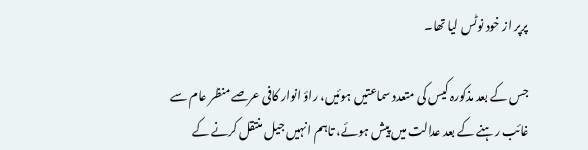پرپر از خود نوٹس لیا تھا۔

جس کے بعد مذکورہ کیس کی متعدد سماعتیں ہوئیں، راؤ انوار کافی عرصے منظر عام سے غائب رہنے کے بعد عدالت میں پیش ہوئے، تاہم انہیں جیل منتقل کرنے کے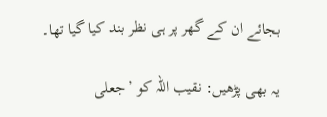بجائے ان کے گھر پر ہی نظر بند کیا گیا تھا۔

یہ بھی پڑھیں: نقیب اللہ کو ’جعلی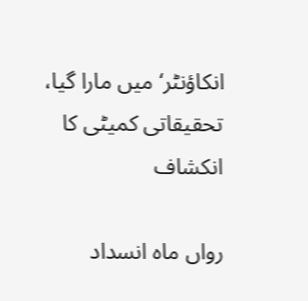انکاؤنٹر‘ میں مارا گیا، تحقیقاتی کمیٹی کا انکشاف

رواں ماہ انسداد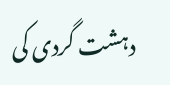دہشت گردی کی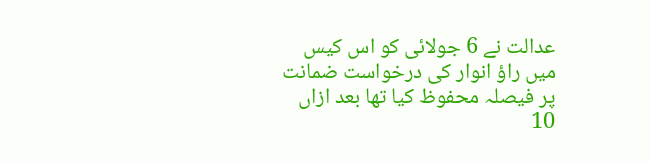عدالت نے 6 جولائی کو اس کیس میں راؤ انوار کی درخواست ضمانت پر فیصلہ محفوظ کیا تھا بعد ازاں 10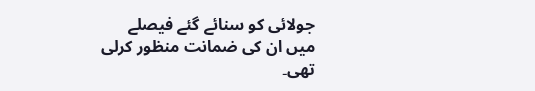جولائی کو سنائے گئے فیصلے میں ان کی ضمانت منظور کرلی تھی۔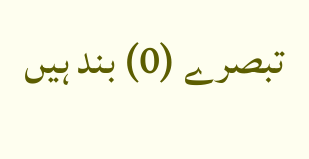تبصرے (0) بند ہیں